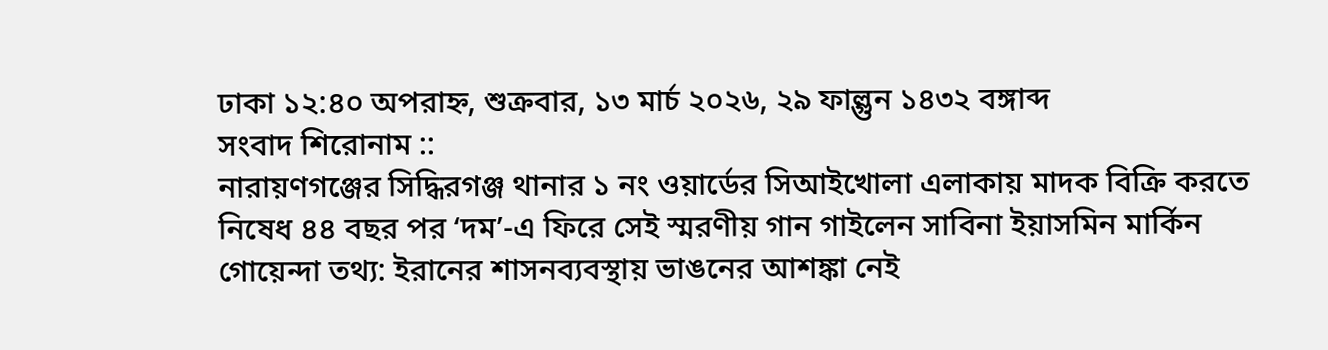ঢাকা ১২:৪০ অপরাহ্ন, শুক্রবার, ১৩ মার্চ ২০২৬, ২৯ ফাল্গুন ১৪৩২ বঙ্গাব্দ
সংবাদ শিরোনাম ::
নারায়ণগঞ্জের সিদ্ধিরগঞ্জ থানার ১ নং ওয়ার্ডের সিআইখোলা এলাকায় মাদক বিক্রি করতে নিষেধ ৪৪ বছর পর ‘দম’-এ ফিরে সেই স্মরণীয় গান গাইলেন সাবিনা ইয়াসমিন মার্কিন গোয়েন্দা তথ্য: ইরানের শাসনব্যবস্থায় ভাঙনের আশঙ্কা নেই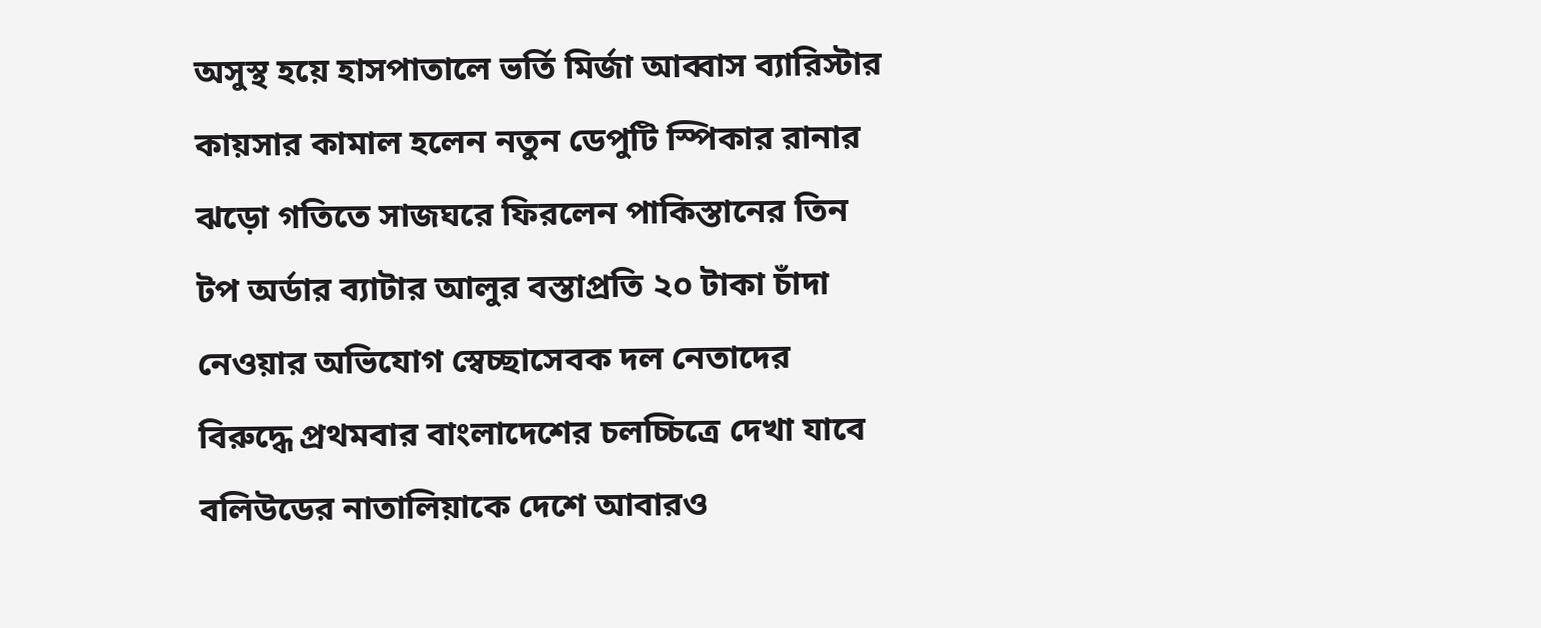অসুস্থ হয়ে হাসপাতালে ভর্তি মির্জা আব্বাস ব্যারিস্টার কায়সার কামাল হলেন নতুন ডেপুটি স্পিকার রানার ঝড়ো গতিতে সাজঘরে ফিরলেন পাকিস্তানের তিন টপ অর্ডার ব্যাটার আলুর বস্তাপ্রতি ২০ টাকা চাঁদা নেওয়ার অভিযোগ স্বেচ্ছাসেবক দল নেতাদের বিরুদ্ধে প্রথমবার বাংলাদেশের চলচ্চিত্রে দেখা যাবে বলিউডের নাতালিয়াকে দেশে আবারও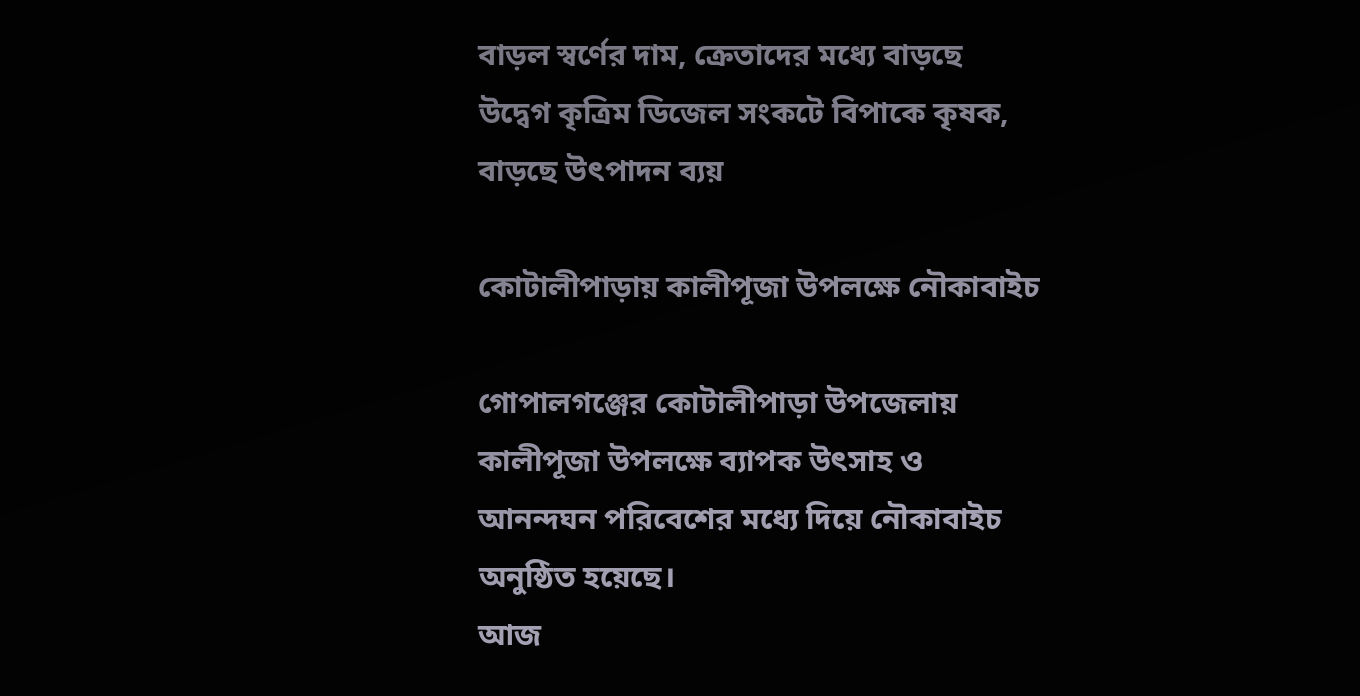বাড়ল স্বর্ণের দাম, ক্রেতাদের মধ্যে বাড়ছে উদ্বেগ কৃত্রিম ডিজেল সংকটে বিপাকে কৃষক, বাড়ছে উৎপাদন ব্যয়

কোটালীপাড়ায় কালীপূজা উপলক্ষে নৌকাবাইচ

গোপালগঞ্জের কোটালীপাড়া উপজেলায় কালীপূজা উপলক্ষে ব্যাপক উৎসাহ ও আনন্দঘন পরিবেশের মধ্যে দিয়ে নৌকাবাইচ অনুষ্ঠিত হয়েছে।
আজ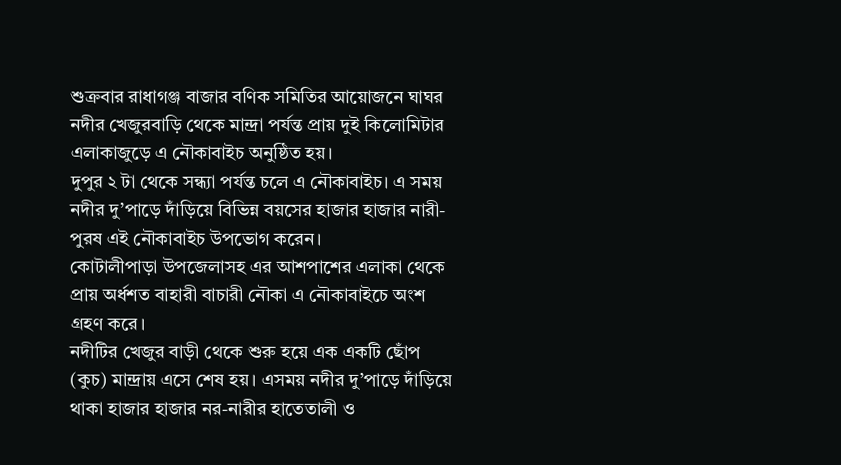শুক্রবার রাধাগঞ্জ বাজার বণিক সমিতির আয়োজনে ঘাঘর নদীর খেজুরবাড়ি থেকে মান্দ্রা পর্যন্ত প্রায় দুই কিলোমিটার এলাকাজুড়ে এ নৌকাবাইচ অনুষ্ঠিত হয়।
দুপুর ২ টা থেকে সন্ধ্যা পর্যন্ত চলে এ নৌকাবাইচ। এ সময় নদীর দু’পাড়ে দাঁড়িয়ে বিভিন্ন বয়সের হাজার হাজার নারী-পুরষ এই নৌকাবাইচ উপভোগ করেন।
কোটালীপাড়া উপজেলাসহ এর আশপাশের এলাকা থেকে প্রায় অর্ধশত বাহারী বাচারী নৌকা এ নৌকাবাইচে অংশ গ্রহণ করে।
নদীটির খেজুর বাড়ী থেকে শুরু হয়ে এক একটি ছোঁপ (কুচ) মান্দ্রায় এসে শেষ হয়। এসময় নদীর দু’পাড়ে দাঁড়িয়ে থাকা হাজার হাজার নর-নারীর হাতেতালী ও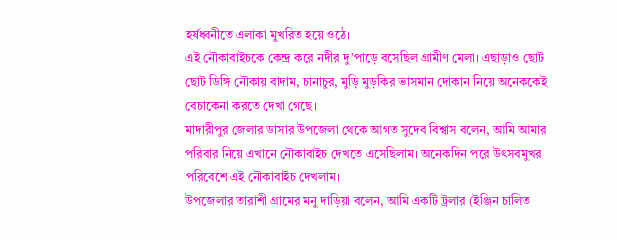হর্ষধ্বনীতে এলাকা মুখরিত হয়ে ওঠে।
এই নৌকাবাইচকে কেন্দ্র করে নদীর দু’পাড়ে বসেছিল গ্রামীণ মেলা। এছাড়াও ছোট ছোট ডিঙ্গি নৌকায় বাদাম, চানাচুর, মুড়ি মুড়কির ভাসমান দোকান নিয়ে অনেককেই বেচাকেনা করতে দেখা গেছে।
মাদারীপুর জেলার ডাসার উপজেলা থেকে আগত সুদেব বিশ্বাস বলেন, আমি আমার পরিবার নিয়ে এখানে নৌকাবাইচ দেখতে এসেছিলাম। অনেকদিন পরে উৎসবমুখর পরিবেশে এই নৌকাবাইচ দেখলাম।
উপজেলার তারাশী গ্রামের মনু দাড়িয়া বলেন, আমি একটি ট্রলার (ইঞ্জিন চালিত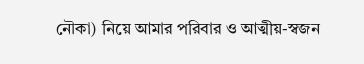নৌকা) নিয়ে আমার পরিবার ও আত্মীয়-স্বজন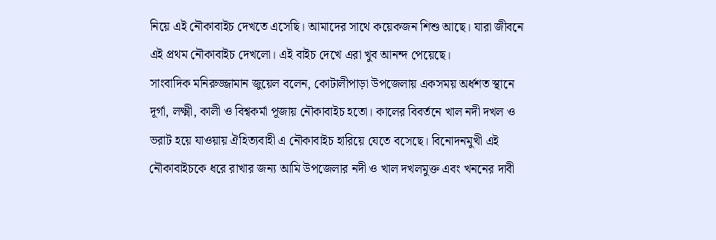নিয়ে এই নৌকাবাইচ দেখতে এসেছি। আমাদের সাথে কয়েকজন শিশু আছে। যারা জীবনে এই প্রথম নৌকাবাইচ দেখলো। এই বাইচ দেখে এরা খুব আনন্দ পেয়েছে।
সাংবাদিক মনিরুজ্জামান জুয়েল বলেন, কোটালীপাড়া উপজেলায় একসময় অর্ধশত স্থানে দূর্গা, লক্ষ্মী, কালী ও বিশ্বকর্মা পূজায় নৌকাবাইচ হতো। কালের বিবর্তনে খাল নদী দখল ও ভরাট হয়ে যাওয়ায় ঐহিত্যবাহী এ নৌকাবাইচ হারিয়ে যেতে বসেছে। বিনোদনমুখী এই নৌকাবাইচকে ধরে রাখার জন্য আমি উপজেলার নদী ও খাল দখলমুক্ত এবং খননের দাবী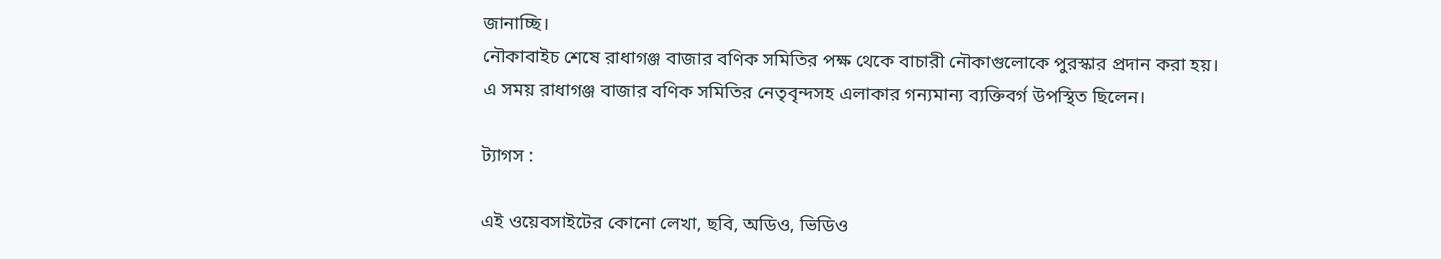জানাচ্ছি।
নৌকাবাইচ শেষে রাধাগঞ্জ বাজার বণিক সমিতির পক্ষ থেকে বাচারী নৌকাগুলোকে পুরস্কার প্রদান করা হয়। এ সময় রাধাগঞ্জ বাজার বণিক সমিতির নেতৃবৃন্দসহ এলাকার গন্যমান্য ব্যক্তিবর্গ উপস্থিত ছিলেন।

ট্যাগস :

এই ওয়েবসাইটের কোনো লেখা, ছবি, অডিও, ভিডিও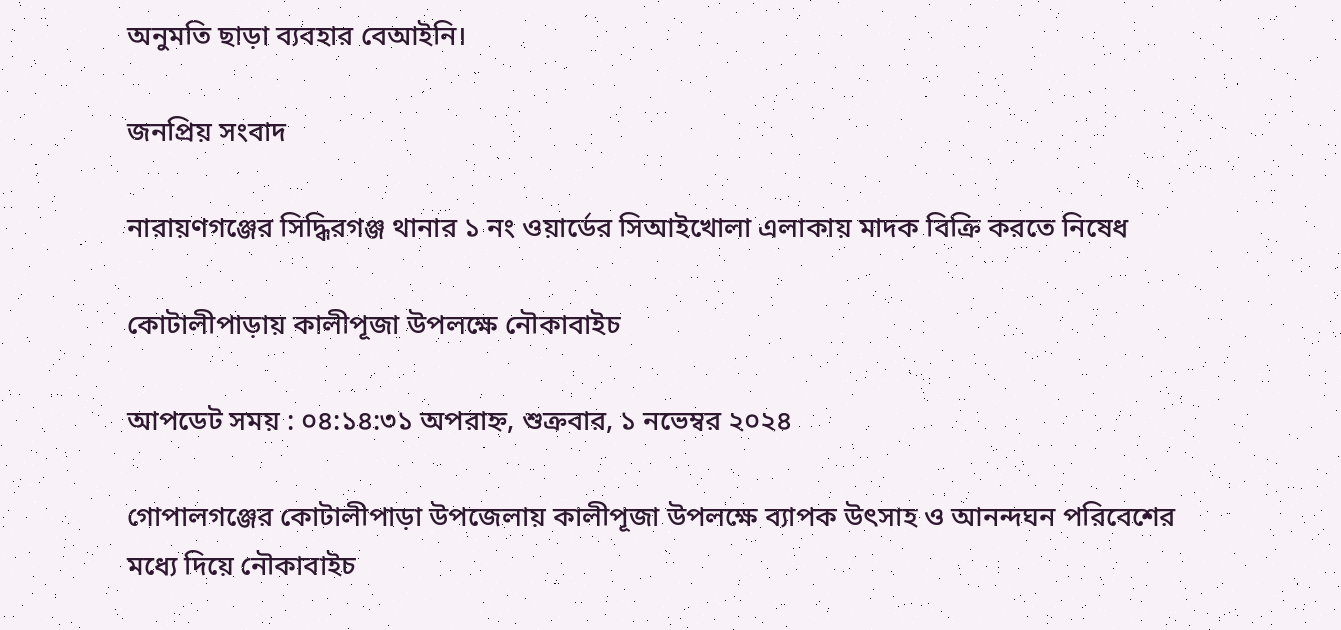অনুমতি ছাড়া ব্যবহার বেআইনি।

জনপ্রিয় সংবাদ

নারায়ণগঞ্জের সিদ্ধিরগঞ্জ থানার ১ নং ওয়ার্ডের সিআইখোলা এলাকায় মাদক বিক্রি করতে নিষেধ

কোটালীপাড়ায় কালীপূজা উপলক্ষে নৌকাবাইচ

আপডেট সময় : ০৪:১৪:৩১ অপরাহ্ন, শুক্রবার, ১ নভেম্বর ২০২৪

গোপালগঞ্জের কোটালীপাড়া উপজেলায় কালীপূজা উপলক্ষে ব্যাপক উৎসাহ ও আনন্দঘন পরিবেশের মধ্যে দিয়ে নৌকাবাইচ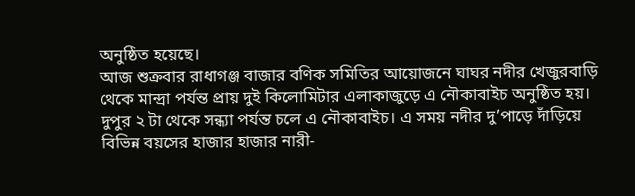অনুষ্ঠিত হয়েছে।
আজ শুক্রবার রাধাগঞ্জ বাজার বণিক সমিতির আয়োজনে ঘাঘর নদীর খেজুরবাড়ি থেকে মান্দ্রা পর্যন্ত প্রায় দুই কিলোমিটার এলাকাজুড়ে এ নৌকাবাইচ অনুষ্ঠিত হয়।
দুপুর ২ টা থেকে সন্ধ্যা পর্যন্ত চলে এ নৌকাবাইচ। এ সময় নদীর দু’পাড়ে দাঁড়িয়ে বিভিন্ন বয়সের হাজার হাজার নারী-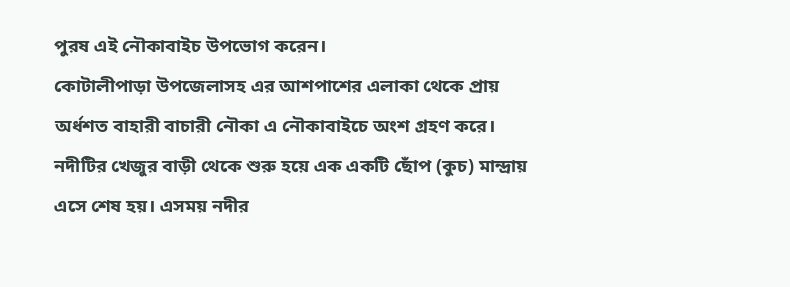পুরষ এই নৌকাবাইচ উপভোগ করেন।
কোটালীপাড়া উপজেলাসহ এর আশপাশের এলাকা থেকে প্রায় অর্ধশত বাহারী বাচারী নৌকা এ নৌকাবাইচে অংশ গ্রহণ করে।
নদীটির খেজুর বাড়ী থেকে শুরু হয়ে এক একটি ছোঁপ (কুচ) মান্দ্রায় এসে শেষ হয়। এসময় নদীর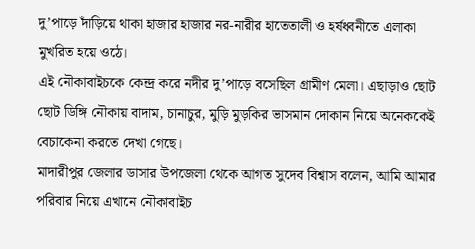দু’পাড়ে দাঁড়িয়ে থাকা হাজার হাজার নর-নারীর হাতেতালী ও হর্ষধ্বনীতে এলাকা মুখরিত হয়ে ওঠে।
এই নৌকাবাইচকে কেন্দ্র করে নদীর দু’পাড়ে বসেছিল গ্রামীণ মেলা। এছাড়াও ছোট ছোট ডিঙ্গি নৌকায় বাদাম, চানাচুর, মুড়ি মুড়কির ভাসমান দোকান নিয়ে অনেককেই বেচাকেনা করতে দেখা গেছে।
মাদারীপুর জেলার ডাসার উপজেলা থেকে আগত সুদেব বিশ্বাস বলেন, আমি আমার পরিবার নিয়ে এখানে নৌকাবাইচ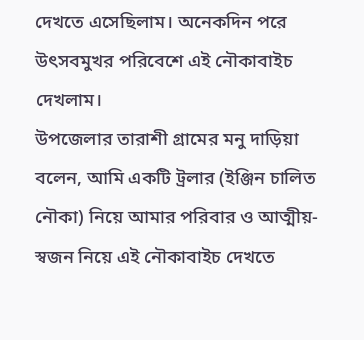দেখতে এসেছিলাম। অনেকদিন পরে উৎসবমুখর পরিবেশে এই নৌকাবাইচ দেখলাম।
উপজেলার তারাশী গ্রামের মনু দাড়িয়া বলেন, আমি একটি ট্রলার (ইঞ্জিন চালিত নৌকা) নিয়ে আমার পরিবার ও আত্মীয়-স্বজন নিয়ে এই নৌকাবাইচ দেখতে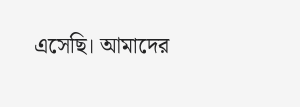এসেছি। আমাদের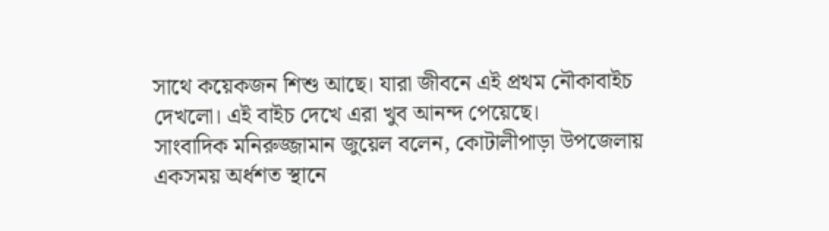সাথে কয়েকজন শিশু আছে। যারা জীবনে এই প্রথম নৌকাবাইচ দেখলো। এই বাইচ দেখে এরা খুব আনন্দ পেয়েছে।
সাংবাদিক মনিরুজ্জামান জুয়েল বলেন, কোটালীপাড়া উপজেলায় একসময় অর্ধশত স্থানে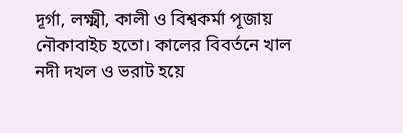দূর্গা, লক্ষ্মী, কালী ও বিশ্বকর্মা পূজায় নৌকাবাইচ হতো। কালের বিবর্তনে খাল নদী দখল ও ভরাট হয়ে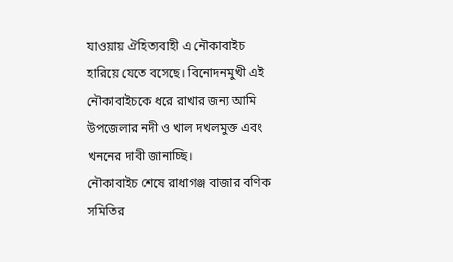যাওয়ায় ঐহিত্যবাহী এ নৌকাবাইচ হারিয়ে যেতে বসেছে। বিনোদনমুখী এই নৌকাবাইচকে ধরে রাখার জন্য আমি উপজেলার নদী ও খাল দখলমুক্ত এবং খননের দাবী জানাচ্ছি।
নৌকাবাইচ শেষে রাধাগঞ্জ বাজার বণিক সমিতির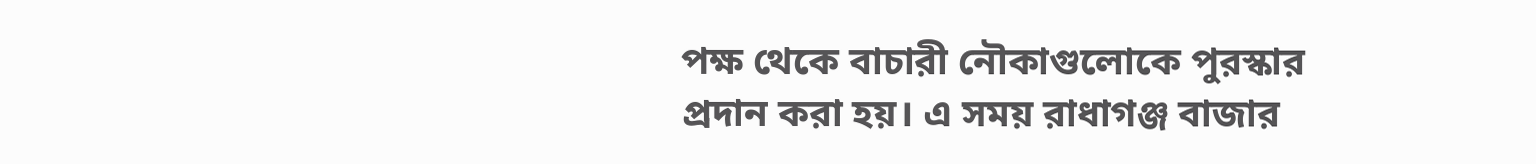পক্ষ থেকে বাচারী নৌকাগুলোকে পুরস্কার প্রদান করা হয়। এ সময় রাধাগঞ্জ বাজার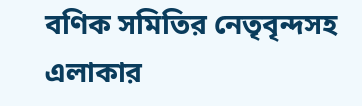বণিক সমিতির নেতৃবৃন্দসহ এলাকার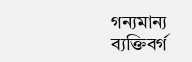গন্যমান্য ব্যক্তিবর্গ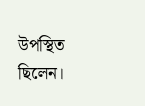উপস্থিত ছিলেন।